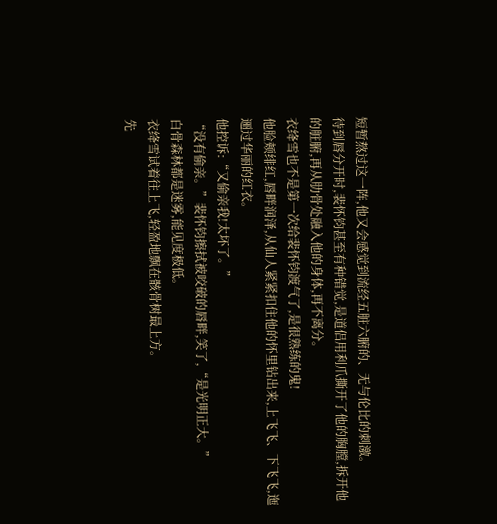短暂熬过这一阵,他又会感觉到流经五脏六腑的、无与伦比的刺激。
待到唇分开时,裴怀钧甚至有种错觉,是道侣用利爪撕开了他的胸膛,拆开他的脏腑,再从肋骨处融入他的身体,再不离分。
衣绛雪也不是第一次给裴怀钧渡气了,是很熟练的鬼!
他脸颊绯红,唇畔润泽,从仙人紧紧扣住他的怀里钻出来,上飞飞、下飞飞,迤逦过华丽的红衣。
他控诉:“又偷亲我!太坏了。”
“没有偷亲。”裴怀钧擦拭被咬破的唇畔,笑了,“是光明正大。”
白骨森林都是迷雾,能见度极低。
衣绛雪试着往上飞,轻盈地飘在骸骨树最上方。
先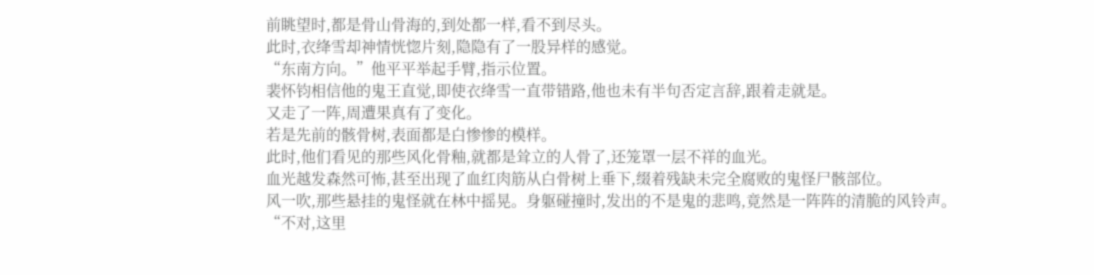前眺望时,都是骨山骨海的,到处都一样,看不到尽头。
此时,衣绛雪却神情恍惚片刻,隐隐有了一股异样的感觉。
“东南方向。”他平平举起手臂,指示位置。
裴怀钧相信他的鬼王直觉,即使衣绛雪一直带错路,他也未有半句否定言辞,跟着走就是。
又走了一阵,周遭果真有了变化。
若是先前的骸骨树,表面都是白惨惨的模样。
此时,他们看见的那些风化骨釉,就都是耸立的人骨了,还笼罩一层不祥的血光。
血光越发森然可怖,甚至出现了血红肉筋从白骨树上垂下,缀着残缺未完全腐败的鬼怪尸骸部位。
风一吹,那些悬挂的鬼怪就在林中摇晃。身躯碰撞时,发出的不是鬼的悲鸣,竟然是一阵阵的清脆的风铃声。
“不对,这里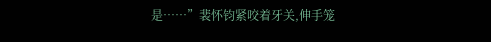是……”裴怀钧紧咬着牙关,伸手笼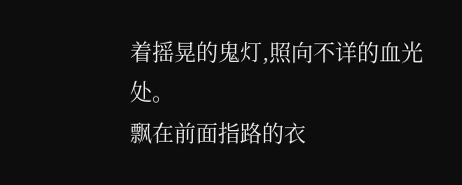着摇晃的鬼灯,照向不详的血光处。
飘在前面指路的衣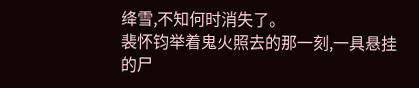绛雪,不知何时消失了。
裴怀钧举着鬼火照去的那一刻,一具悬挂的尸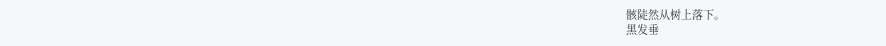骸陡然从树上落下。
黑发垂